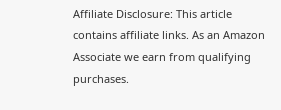Affiliate Disclosure: This article contains affiliate links. As an Amazon Associate we earn from qualifying purchases.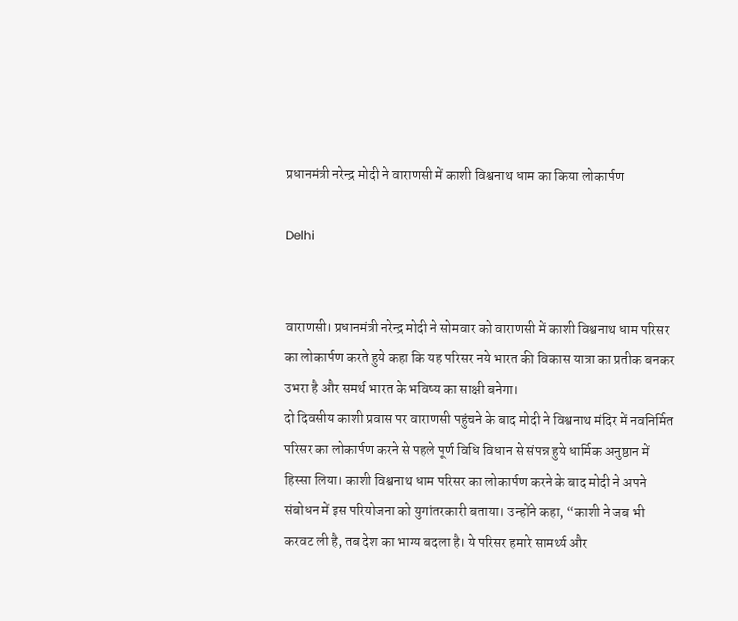प्रधानमंत्री नरेन्द्र मोदी ने वाराणसी में काशी विश्वनाथ धाम का किया लोकार्पण

Delhi


वाराणसी। प्रधानमंत्री नरेन्द्र मोदी ने सोमवार को वाराणसी में काशी विश्वनाथ धाम परिसर का लोकार्पण करते हुये कहा कि यह परिसर नये भारत की विकास यात्रा का प्रतीक बनकर उभरा है और समर्थ भारत के भविष्य का साक्षी बनेगा।
दो दिवसीय काशी प्रवास पर वाराणसी पहुंचने के बाद मोदी ने विश्वनाथ मंदिर में नवनिर्मित परिसर का लोकार्पण करने से पहले पूर्ण विधि विधान से संपन्न हुये धार्मिक अनुष्ठान में हिस्सा लिया। काशी विश्वनाथ धाम परिसर का लोकार्पण करने के बाद मोदी ने अपने संबोधन में इस परियोजना को युगांतरकारी बताया। उन्होंने कहा, “काशी ने जब भी करवट ली है, तब देश का भाग्य बदला है। ये परिसर हमारे सामर्थ्य और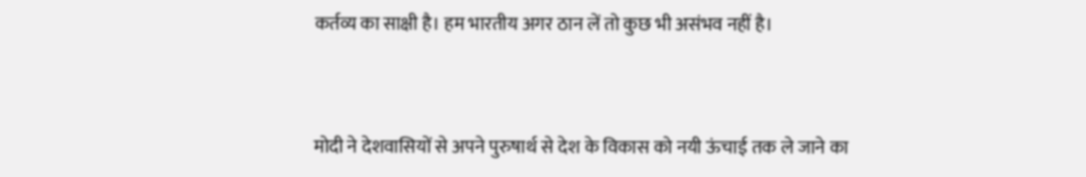कर्तव्य का साक्षी है। हम भारतीय अगर ठान लें तो कुछ भी असंभव नहीं है।


मोदी ने देशवासियों से अपने पुरुषार्थ से देश के विकास को नयी ऊंचाई तक ले जाने का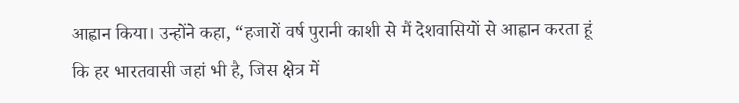आह्वान किया। उन्होंने कहा, “हजारों वर्ष पुरानी काशी से मैं देशवासियों से आह्वान करता हूं कि हर भारतवासी जहां भी है, जिस क्षेत्र में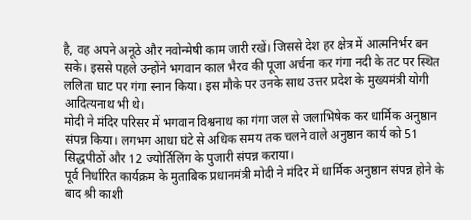है, वह अपने अनूठे और नवोन्मेषी काम जारी रखें। जिससे देश हर क्षेत्र में आत्मनिर्भर बन सके। इससे पहले उन्होंने भगवान काल भैरव की पूजा अर्चना कर गंगा नदी के तट पर स्थित ललिता घाट पर गंगा स्नान किया। इस मौके पर उनके साथ उत्तर प्रदेश के मुख्यमंत्री योगी आदित्यनाथ भी थे।
मोदी ने मंदिर परिसर में भगवान विश्वनाथ का गंगा जल से जलाभिषेक कर धार्मिक अनुष्ठान संपन्न किया। लगभग आधा घंटे से अधिक समय तक चलने वाले अनुष्ठान कार्य को 51 सिद्धपीठों और 12 ज्योर्तिलिंग के पुजारी संपन्न कराया।
पूर्व निर्धारित कार्यक्रम के मुताबिक प्रधानमंत्री मोदी ने मंदिर में धार्मिक अनुष्ठान संपन्न होने के बाद श्री काशी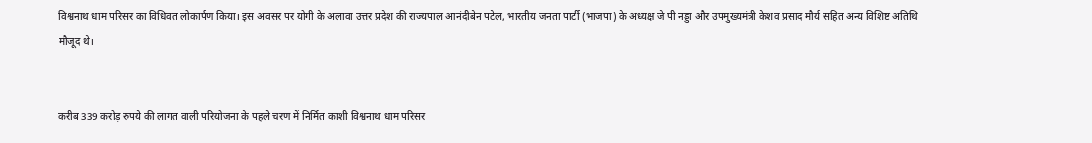विश्वनाथ धाम परिसर का विधिवत लोकार्पण किया। इस अवसर पर योगी के अलावा उत्तर प्रदेश की राज्यपाल आनंदीबेन पटेल, भारतीय जनता पार्टी (भाजपा) के अध्यक्ष जे पी नड्डा और उपमुख्यमंत्री केशव प्रसाद मौर्य सहित अन्य विशिष्ट अतिथि मौजूद थे।


करीब 339 करोड़ रुपये की लागत वाली परियोजना के पहले चरण में निर्मित काशी विश्वनाथ धाम परिसर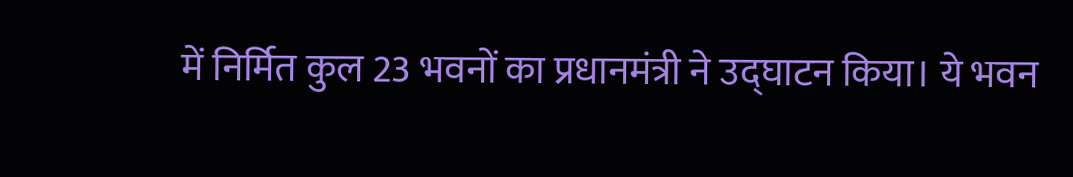में निर्मित कुल 23 भवनों का प्रधानमंत्री ने उद्घाटन किया। ये भवन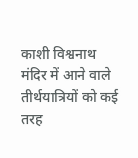काशी विश्वनाथ मंदिर में आने वाले तीर्थयात्रियों को कई तरह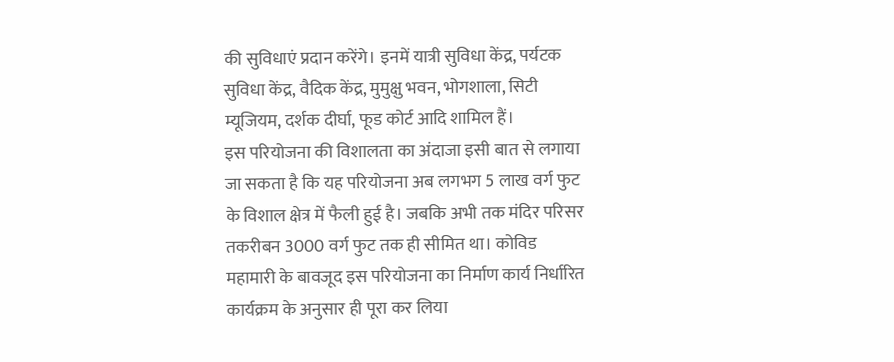की सुविधाएं प्रदान करेंगे। इनमें यात्री सुविधा केंद्र, पर्यटक सुविधा केंद्र, वैदिक केंद्र, मुमुक्षु भवन, भोगशाला, सिटी म्यूजियम, दर्शक दीर्घा, फूड कोर्ट आदि शामिल हैं।
इस परियोजना की विशालता का अंदाजा इसी बात से लगाया जा सकता है कि यह परियोजना अब लगभग 5 लाख वर्ग फुट के विशाल क्षेत्र में फैली हुई है। जबकि अभी तक मंदिर परिसर तकरीबन 3000 वर्ग फुट तक ही सीमित था। कोविड महामारी के बावजूद इस परियोजना का निर्माण कार्य निर्धारित कार्यक्रम के अनुसार ही पूरा कर लिया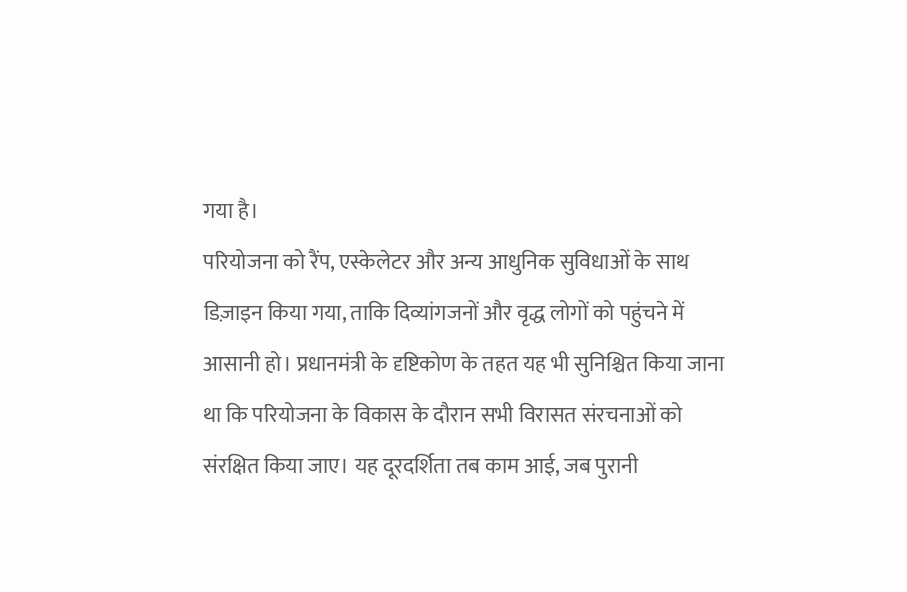गया है।
परियोजना को रैंप, एस्केलेटर और अन्य आधुनिक सुविधाओं के साथ डिज़ाइन किया गया, ताकि दिव्यांगजनों और वृद्ध लोगों को पहुंचने में आसानी हो। प्रधानमंत्री के दृष्टिकोण के तहत यह भी सुनिश्चित किया जाना था कि परियोजना के विकास के दौरान सभी विरासत संरचनाओं को संरक्षित किया जाए। यह दूरदर्शिता तब काम आई, जब पुरानी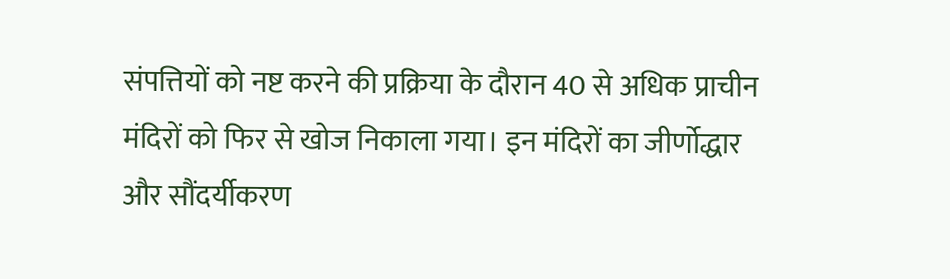संपत्तियों को नष्ट करने की प्रक्रिया के दौरान 40 से अधिक प्राचीन मंदिरों को फिर से खोज निकाला गया। इन मंदिरों का जीर्णोद्धार और सौंदर्यीकरण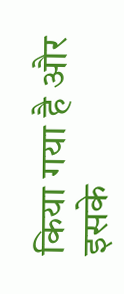किया गया है और इसके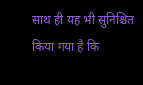साथ ही यह भी सुनिश्चित किया गया है कि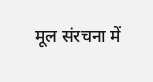मूल संरचना में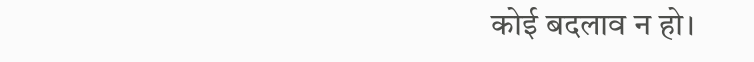कोई बदलाव न हो।